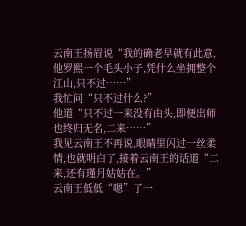云南王扬眉说“我的确老早就有此意,他罗熙一个毛头小子,凭什么坐拥整个江山,只不过……”
我忙问“只不过什么?”
他道“只不过一来没有由头,即便出师也终归无名,二来……”
我见云南王不再说,眼睛里闪过一丝柔情,也就明白了,接着云南王的话道“二来,还有瑾月姑姑在。”
云南王低低“嗯”了一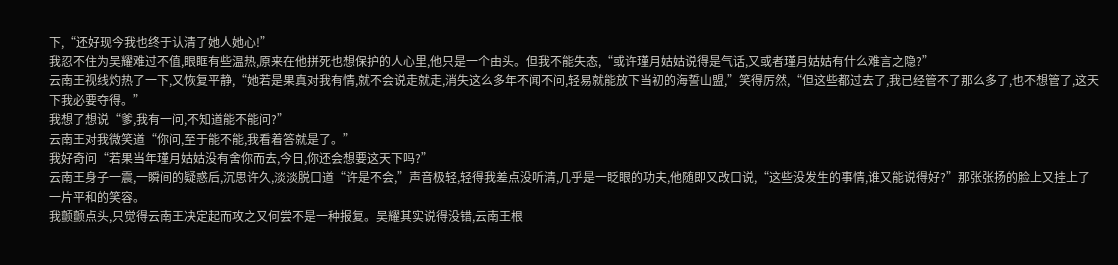下,“还好现今我也终于认清了她人她心!”
我忍不住为吴耀难过不值,眼眶有些温热,原来在他拼死也想保护的人心里,他只是一个由头。但我不能失态,“或许瑾月姑姑说得是气话,又或者瑾月姑姑有什么难言之隐?”
云南王视线灼热了一下,又恢复平静,“她若是果真对我有情,就不会说走就走,消失这么多年不闻不问,轻易就能放下当初的海誓山盟,”笑得厉然,“但这些都过去了,我已经管不了那么多了,也不想管了,这天下我必要夺得。”
我想了想说“爹,我有一问,不知道能不能问?”
云南王对我微笑道“你问,至于能不能,我看着答就是了。”
我好奇问“若果当年瑾月姑姑没有舍你而去,今日,你还会想要这天下吗?”
云南王身子一震,一瞬间的疑惑后,沉思许久,淡淡脱口道“许是不会,”声音极轻,轻得我差点没听清,几乎是一眨眼的功夫,他随即又改口说,“这些没发生的事情,谁又能说得好?”那张张扬的脸上又挂上了一片平和的笑容。
我颤颤点头,只觉得云南王决定起而攻之又何尝不是一种报复。吴耀其实说得没错,云南王根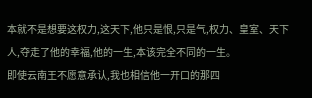本就不是想要这权力,这天下,他只是恨,只是气,权力、皇室、天下人,夺走了他的幸福,他的一生,本该完全不同的一生。
即使云南王不愿意承认,我也相信他一开口的那四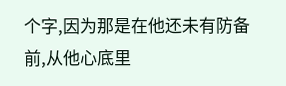个字,因为那是在他还未有防备前,从他心底里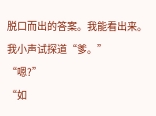脱口而出的答案。我能看出来。
我小声试探道“爹。”
“嗯?”
“如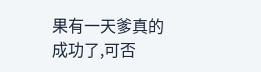果有一天爹真的成功了,可否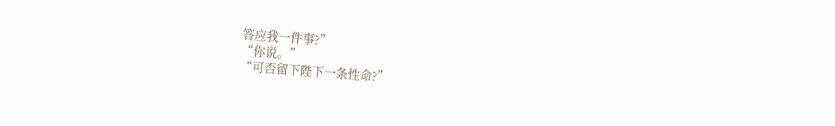答应我一件事?”
“你说。”
“可否留下陛下一条性命?”